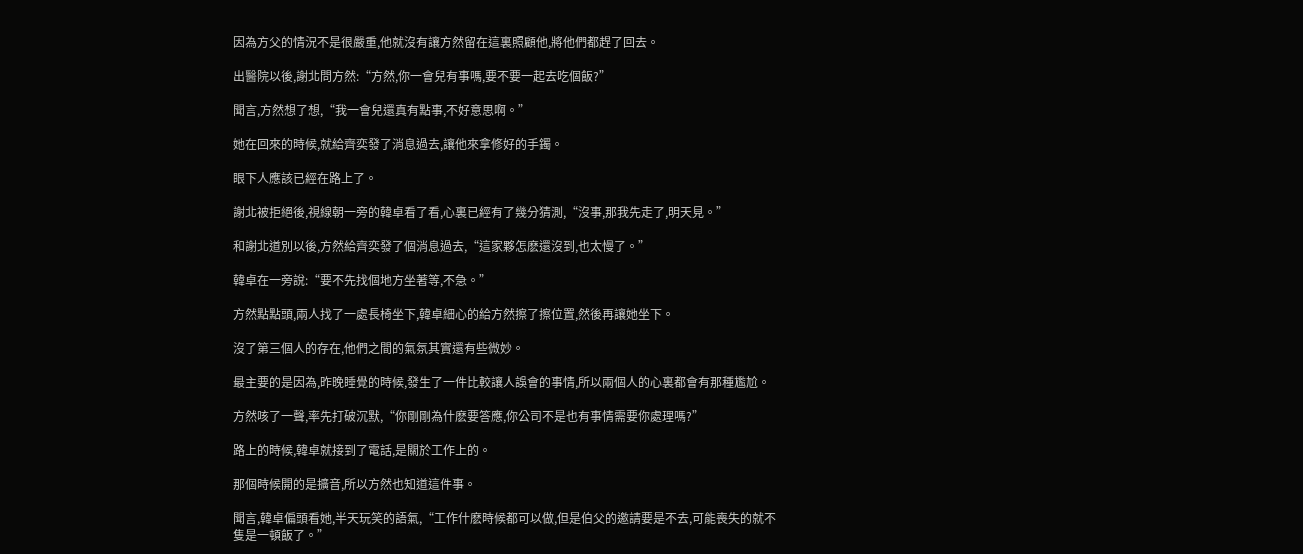因為方父的情況不是很嚴重,他就沒有讓方然留在這裏照顧他,將他們都趕了回去。

出醫院以後,謝北問方然:“方然,你一會兒有事嗎,要不要一起去吃個飯?”

聞言,方然想了想,“我一會兒還真有點事,不好意思啊。”

她在回來的時候,就給齊奕發了消息過去,讓他來拿修好的手鐲。

眼下人應該已經在路上了。

謝北被拒絕後,視線朝一旁的韓卓看了看,心裏已經有了幾分猜測,“沒事,那我先走了,明天見。”

和謝北道別以後,方然給齊奕發了個消息過去,“這家夥怎麽還沒到,也太慢了。”

韓卓在一旁說:“要不先找個地方坐著等,不急。”

方然點點頭,兩人找了一處長椅坐下,韓卓細心的給方然擦了擦位置,然後再讓她坐下。

沒了第三個人的存在,他們之間的氣氛其實還有些微妙。

最主要的是因為,昨晚睡覺的時候,發生了一件比較讓人誤會的事情,所以兩個人的心裏都會有那種尷尬。

方然咳了一聲,率先打破沉默,“你剛剛為什麽要答應,你公司不是也有事情需要你處理嗎?”

路上的時候,韓卓就接到了電話,是關於工作上的。

那個時候開的是擴音,所以方然也知道這件事。

聞言,韓卓偏頭看她,半天玩笑的語氣,“工作什麽時候都可以做,但是伯父的邀請要是不去,可能喪失的就不隻是一頓飯了。”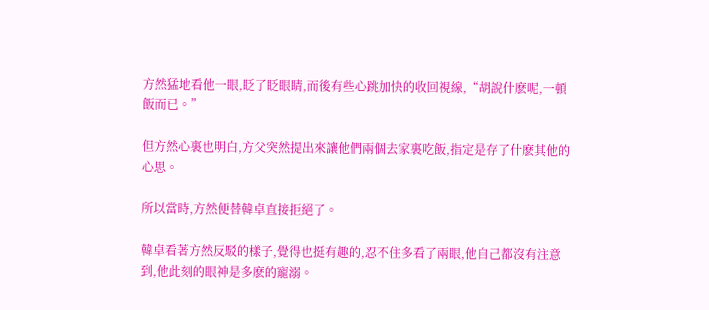方然猛地看他一眼,眨了眨眼睛,而後有些心跳加快的收回視線,“胡說什麽呢,一頓飯而已。”

但方然心裏也明白,方父突然提出來讓他們兩個去家裏吃飯,指定是存了什麽其他的心思。

所以當時,方然便替韓卓直接拒絕了。

韓卓看著方然反駁的樣子,覺得也挺有趣的,忍不住多看了兩眼,他自己都沒有注意到,他此刻的眼神是多麽的寵溺。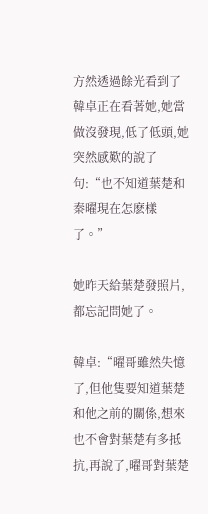方然透過餘光看到了韓卓正在看著她,她當做沒發現,低了低頭,她突然感歎的說了句:“也不知道葉楚和秦曜現在怎麽樣了。”

她昨天給葉楚發照片,都忘記問她了。

韓卓:“曜哥雖然失憶了,但他隻要知道葉楚和他之前的關係,想來也不會對葉楚有多抵抗,再說了,曜哥對葉楚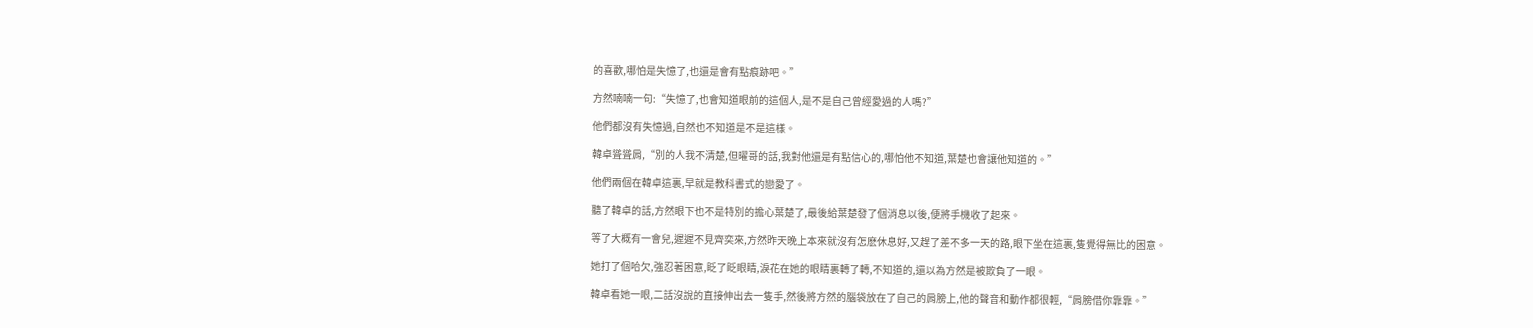的喜歡,哪怕是失憶了,也還是會有點痕跡吧。”

方然喃喃一句:“失憶了,也會知道眼前的這個人,是不是自己曾經愛過的人嗎?”

他們都沒有失憶過,自然也不知道是不是這樣。

韓卓聳聳肩,“別的人我不清楚,但曜哥的話,我對他還是有點信心的,哪怕他不知道,葉楚也會讓他知道的。”

他們兩個在韓卓這裏,早就是教科書式的戀愛了。

聽了韓卓的話,方然眼下也不是特別的擔心葉楚了,最後給葉楚發了個消息以後,便將手機收了起來。

等了大概有一會兒,遲遲不見齊奕來,方然昨天晚上本來就沒有怎麽休息好,又趕了差不多一天的路,眼下坐在這裏,隻覺得無比的困意。

她打了個哈欠,強忍著困意,眨了眨眼睛,淚花在她的眼睛裏轉了轉,不知道的,還以為方然是被欺負了一眼。

韓卓看她一眼,二話沒說的直接伸出去一隻手,然後將方然的腦袋放在了自己的肩膀上,他的聲音和動作都很輕,“肩膀借你靠靠。”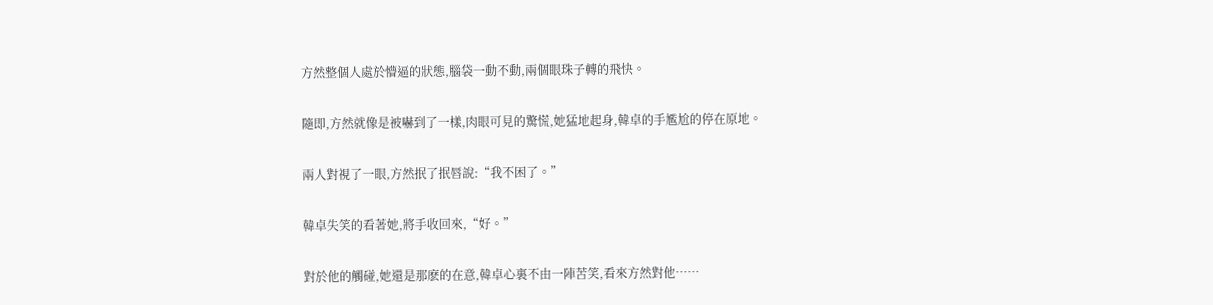方然整個人處於懵逼的狀態,腦袋一動不動,兩個眼珠子轉的飛快。

隨即,方然就像是被嚇到了一樣,肉眼可見的驚慌,她猛地起身,韓卓的手尷尬的停在原地。

兩人對視了一眼,方然抿了抿唇說:“我不困了。”

韓卓失笑的看著她,將手收回來,“好。”

對於他的觸碰,她還是那麽的在意,韓卓心裏不由一陣苦笑,看來方然對他……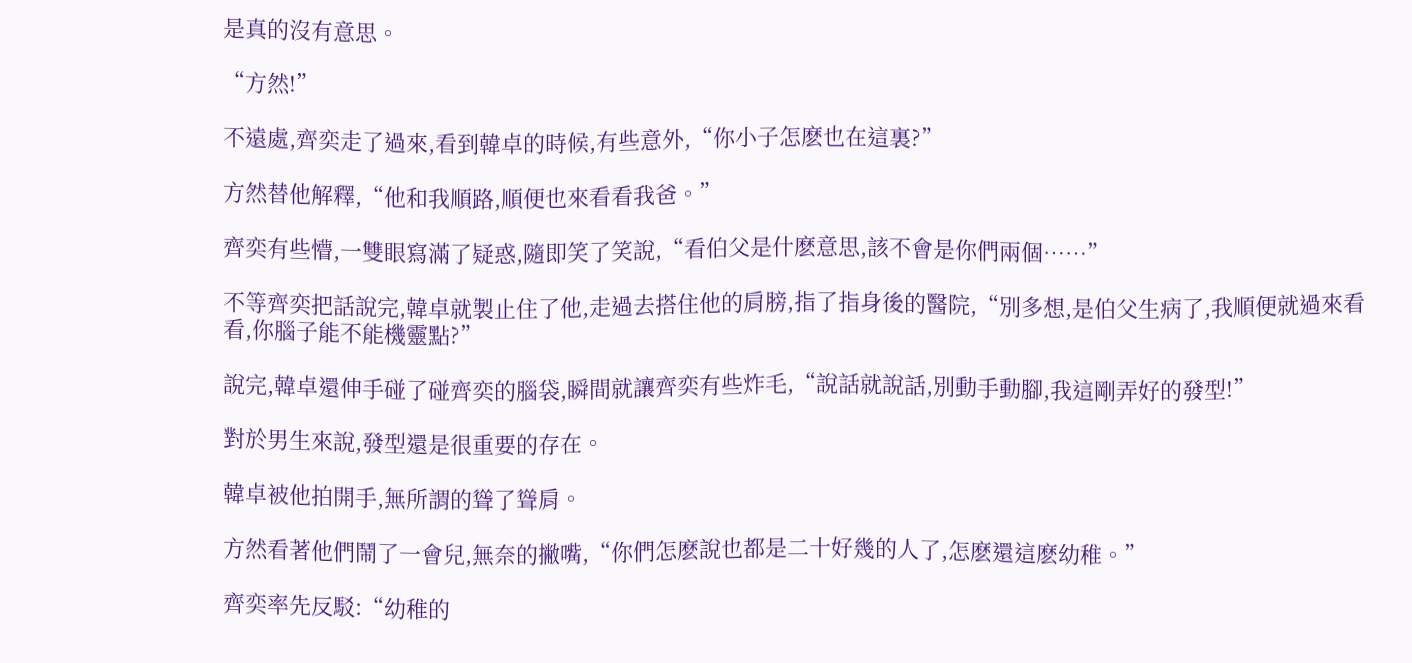是真的沒有意思。

“方然!”

不遠處,齊奕走了過來,看到韓卓的時候,有些意外,“你小子怎麽也在這裏?”

方然替他解釋,“他和我順路,順便也來看看我爸。”

齊奕有些懵,一雙眼寫滿了疑惑,隨即笑了笑說,“看伯父是什麽意思,該不會是你們兩個……”

不等齊奕把話說完,韓卓就製止住了他,走過去搭住他的肩膀,指了指身後的醫院,“別多想,是伯父生病了,我順便就過來看看,你腦子能不能機靈點?”

說完,韓卓還伸手碰了碰齊奕的腦袋,瞬間就讓齊奕有些炸毛,“說話就說話,別動手動腳,我這剛弄好的發型!”

對於男生來說,發型還是很重要的存在。

韓卓被他拍開手,無所謂的聳了聳肩。

方然看著他們鬧了一會兒,無奈的撇嘴,“你們怎麽說也都是二十好幾的人了,怎麽還這麽幼稚。”

齊奕率先反駁:“幼稚的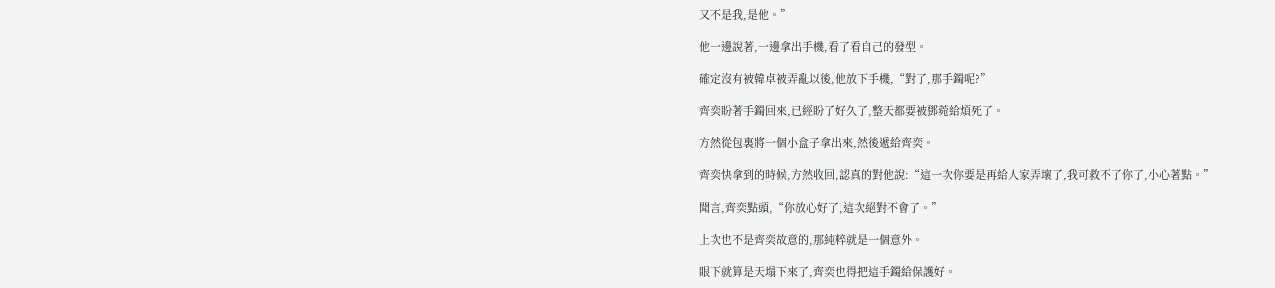又不是我,是他。”

他一邊說著,一邊拿出手機,看了看自己的發型。

確定沒有被韓卓被弄亂以後,他放下手機,“對了,那手鐲呢?”

齊奕盼著手鐲回來,已經盼了好久了,整天都要被鄧菀給煩死了。

方然從包裏將一個小盒子拿出來,然後遞給齊奕。

齊奕快拿到的時候,方然收回,認真的對他說:“這一次你要是再給人家弄壞了,我可救不了你了,小心著點。”

聞言,齊奕點頭,“你放心好了,這次絕對不會了。”

上次也不是齊奕故意的,那純粹就是一個意外。

眼下就算是天塌下來了,齊奕也得把這手鐲給保護好。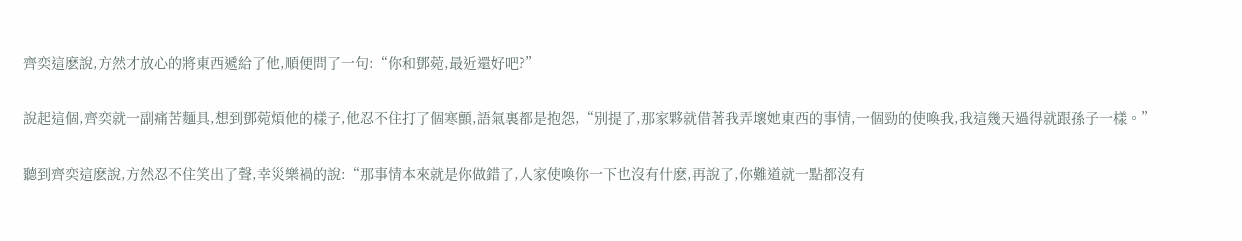齊奕這麽說,方然才放心的將東西遞給了他,順便問了一句:“你和鄧菀,最近還好吧?”

說起這個,齊奕就一副痛苦麵具,想到鄧菀煩他的樣子,他忍不住打了個寒顫,語氣裏都是抱怨,“別提了,那家夥就借著我弄壞她東西的事情,一個勁的使喚我,我這幾天過得就跟孫子一樣。”

聽到齊奕這麽說,方然忍不住笑出了聲,幸災樂禍的說:“那事情本來就是你做錯了,人家使喚你一下也沒有什麽,再說了,你難道就一點都沒有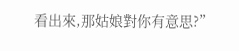看出來,那姑娘對你有意思?”